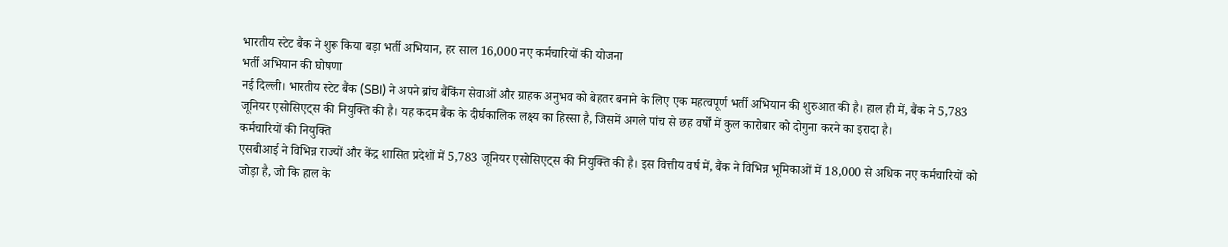भारतीय स्टेट बैंक ने शुरू किया बड़ा भर्ती अभियान, हर साल 16,000 नए कर्मचारियों की योजना
भर्ती अभियान की घोषणा
नई दिल्ली। भारतीय स्टेट बैंक (SBI) ने अपने ब्रांच बैंकिंग सेवाओं और ग्राहक अनुभव को बेहतर बनाने के लिए एक महत्वपूर्ण भर्ती अभियान की शुरुआत की है। हाल ही में, बैंक ने 5,783 जूनियर एसोसिएट्स की नियुक्ति की है। यह कदम बैंक के दीर्घकालिक लक्ष्य का हिस्सा है, जिसमें अगले पांच से छह वर्षों में कुल कारोबार को दोगुना करने का इरादा है।
कर्मचारियों की नियुक्ति
एसबीआई ने विभिन्न राज्यों और केंद्र शासित प्रदेशों में 5,783 जूनियर एसोसिएट्स की नियुक्ति की है। इस वित्तीय वर्ष में, बैंक ने विभिन्न भूमिकाओं में 18,000 से अधिक नए कर्मचारियों को जोड़ा है, जो कि हाल के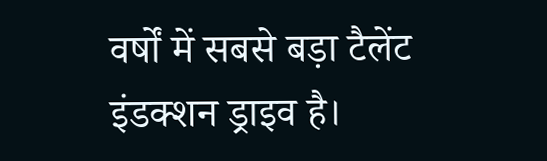वर्षों में सबसे बड़ा टैलेंट इंडक्शन ड्राइव है।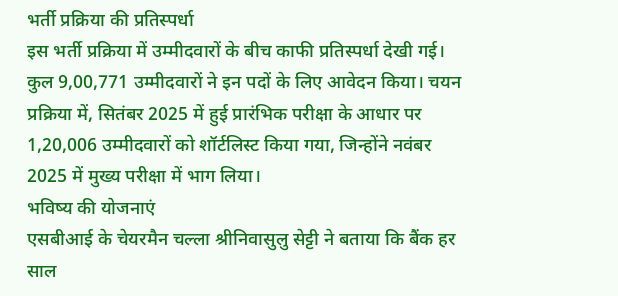भर्ती प्रक्रिया की प्रतिस्पर्धा
इस भर्ती प्रक्रिया में उम्मीदवारों के बीच काफी प्रतिस्पर्धा देखी गई। कुल 9,00,771 उम्मीदवारों ने इन पदों के लिए आवेदन किया। चयन प्रक्रिया में, सितंबर 2025 में हुई प्रारंभिक परीक्षा के आधार पर 1,20,006 उम्मीदवारों को शॉर्टलिस्ट किया गया, जिन्होंने नवंबर 2025 में मुख्य परीक्षा में भाग लिया।
भविष्य की योजनाएं
एसबीआई के चेयरमैन चल्ला श्रीनिवासुलु सेट्टी ने बताया कि बैंक हर साल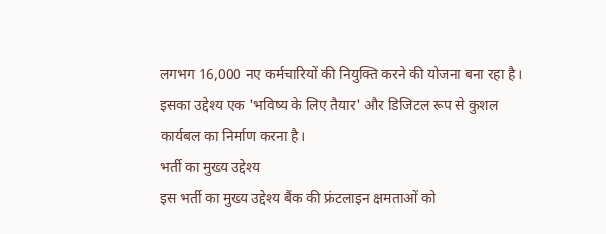लगभग 16,000 नए कर्मचारियों की नियुक्ति करने की योजना बना रहा है। इसका उद्देश्य एक 'भविष्य के लिए तैयार' और डिजिटल रूप से कुशल कार्यबल का निर्माण करना है।
भर्ती का मुख्य उद्देश्य
इस भर्ती का मुख्य उद्देश्य बैंक की फ्रंटलाइन क्षमताओं को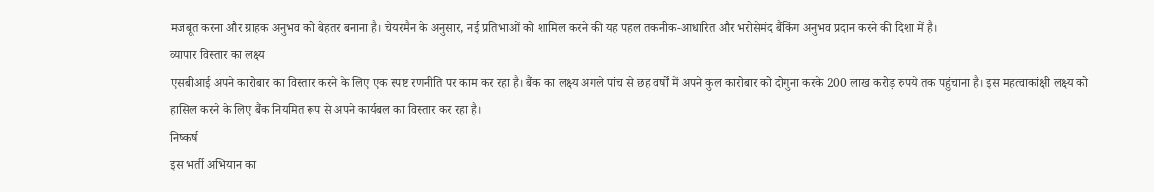मजबूत करना और ग्राहक अनुभव को बेहतर बनाना है। चेयरमैन के अनुसार, नई प्रतिभाओं को शामिल करने की यह पहल तकनीक-आधारित और भरोसेमंद बैंकिंग अनुभव प्रदान करने की दिशा में है।
व्यापार विस्तार का लक्ष्य
एसबीआई अपने कारोबार का विस्तार करने के लिए एक स्पष्ट रणनीति पर काम कर रहा है। बैंक का लक्ष्य अगले पांच से छह वर्षों में अपने कुल कारोबार को दोगुना करके 200 लाख करोड़ रुपये तक पहुंचाना है। इस महत्वाकांक्षी लक्ष्य को हासिल करने के लिए बैंक नियमित रूप से अपने कार्यबल का विस्तार कर रहा है।
निष्कर्ष
इस भर्ती अभियान का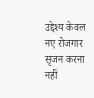उद्देश्य केवल नए रोजगार सृजन करना नहीं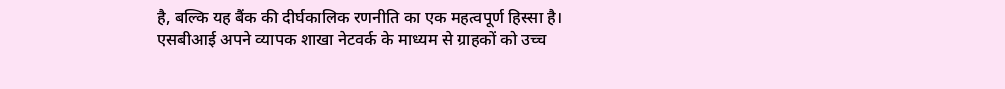है, बल्कि यह बैंक की दीर्घकालिक रणनीति का एक महत्वपूर्ण हिस्सा है। एसबीआई अपने व्यापक शाखा नेटवर्क के माध्यम से ग्राहकों को उच्च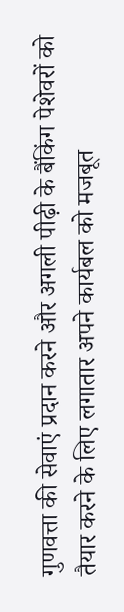गुणवत्ता की सेवाएं प्रदान करने और अगली पीढ़ी के बैंकिंग पेशेवरों को तैयार करने के लिए लगातार अपने कार्यबल को मजबूत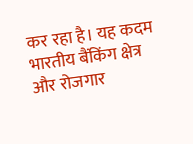कर रहा है। यह कदम भारतीय बैंकिंग क्षेत्र और रोजगार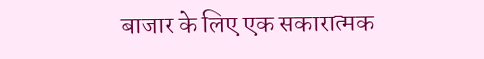बाजार के लिए एक सकारात्मक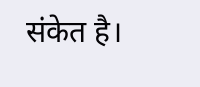संकेत है।